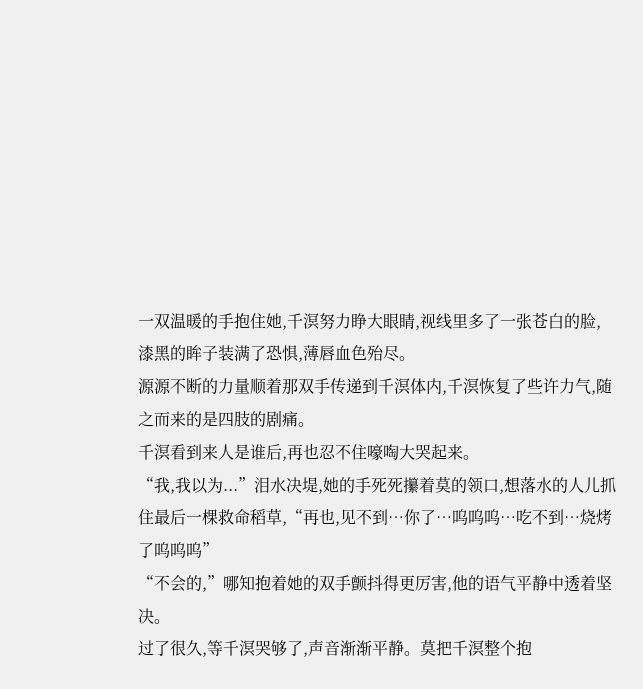一双温暖的手抱住她,千溟努力睁大眼睛,视线里多了一张苍白的脸,漆黑的眸子装满了恐惧,薄唇血色殆尽。
源源不断的力量顺着那双手传递到千溟体内,千溟恢复了些许力气,随之而来的是四肢的剧痛。
千溟看到来人是谁后,再也忍不住嚎啕大哭起来。
“我,我以为...”泪水决堤,她的手死死攥着莫的领口,想落水的人儿抓住最后一棵救命稻草,“再也,见不到…你了…呜呜呜…吃不到…烧烤了呜呜呜”
“不会的,”哪知抱着她的双手颤抖得更厉害,他的语气平静中透着坚决。
过了很久,等千溟哭够了,声音渐渐平静。莫把千溟整个抱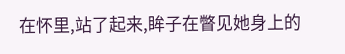在怀里,站了起来,眸子在瞥见她身上的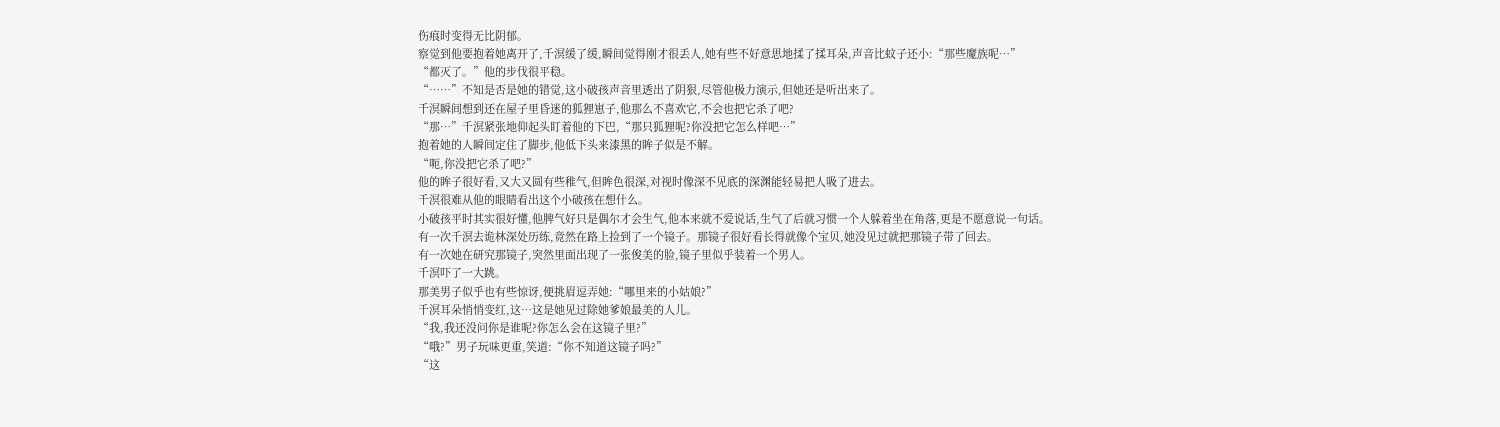伤痕时变得无比阴郁。
察觉到他要抱着她离开了,千溟缓了缓,瞬间觉得刚才很丢人,她有些不好意思地揉了揉耳朵,声音比蚊子还小:“那些魔族呢…”
“都灭了。”他的步伐很平稳。
“……”不知是否是她的错觉,这小破孩声音里透出了阴狠,尽管他极力演示,但她还是听出来了。
千溟瞬间想到还在屋子里昏迷的狐狸崽子,他那么不喜欢它,不会也把它杀了吧?
“那…”千溟紧张地仰起头盯着他的下巴,“那只狐狸呢?你没把它怎么样吧…”
抱着她的人瞬间定住了脚步,他低下头来漆黑的眸子似是不解。
“呃,你没把它杀了吧?”
他的眸子很好看,又大又圆有些稚气,但眸色很深,对视时像深不见底的深渊能轻易把人吸了进去。
千溟很难从他的眼睛看出这个小破孩在想什么。
小破孩平时其实很好懂,他脾气好只是偶尔才会生气,他本来就不爱说话,生气了后就习惯一个人躲着坐在角落,更是不愿意说一句话。
有一次千溟去诡林深处历练,竟然在路上捡到了一个镜子。那镜子很好看长得就像个宝贝,她没见过就把那镜子带了回去。
有一次她在研究那镜子,突然里面出现了一张俊美的脸,镜子里似乎装着一个男人。
千溟吓了一大跳。
那美男子似乎也有些惊讶,便挑眉逗弄她:“哪里来的小姑娘?”
千溟耳朵悄悄变红,这…这是她见过除她爹娘最美的人儿。
“我,我还没问你是谁呢?你怎么会在这镜子里?”
“哦?”男子玩味更重,笑道:“你不知道这镜子吗?”
“这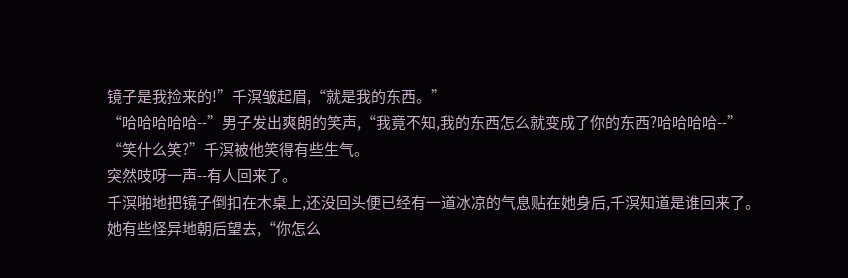镜子是我捡来的!”千溟皱起眉,“就是我的东西。”
“哈哈哈哈哈--”男子发出爽朗的笑声,“我竟不知,我的东西怎么就变成了你的东西?哈哈哈哈--”
“笑什么笑?”千溟被他笑得有些生气。
突然吱呀一声--有人回来了。
千溟啪地把镜子倒扣在木桌上,还没回头便已经有一道冰凉的气息贴在她身后,千溟知道是谁回来了。
她有些怪异地朝后望去,“你怎么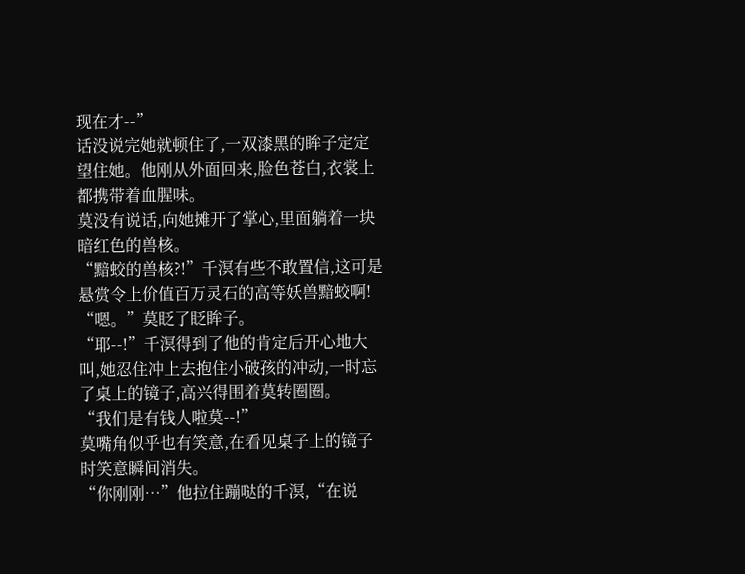现在才--”
话没说完她就顿住了,一双漆黑的眸子定定望住她。他刚从外面回来,脸色苍白,衣裳上都携带着血腥味。
莫没有说话,向她摊开了掌心,里面躺着一块暗红色的兽核。
“黯蛟的兽核?!”千溟有些不敢置信,这可是悬赏令上价值百万灵石的高等妖兽黯蛟啊!
“嗯。”莫眨了眨眸子。
“耶--!”千溟得到了他的肯定后开心地大叫,她忍住冲上去抱住小破孩的冲动,一时忘了桌上的镜子,高兴得围着莫转圈圈。
“我们是有钱人啦莫--!”
莫嘴角似乎也有笑意,在看见桌子上的镜子时笑意瞬间消失。
“你刚刚…”他拉住蹦哒的千溟,“在说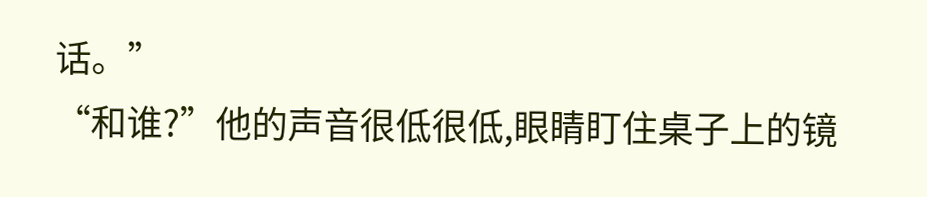话。”
“和谁?”他的声音很低很低,眼睛盯住桌子上的镜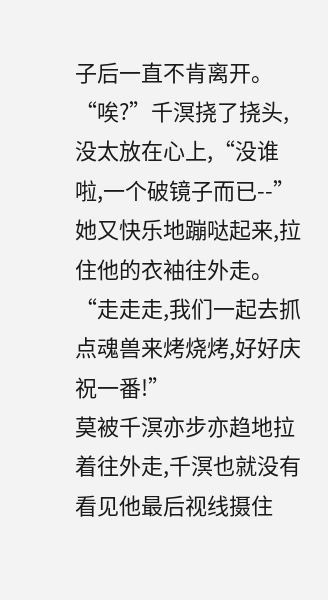子后一直不肯离开。
“唉?”千溟挠了挠头,没太放在心上,“没谁啦,一个破镜子而已--”
她又快乐地蹦哒起来,拉住他的衣袖往外走。
“走走走,我们一起去抓点魂兽来烤烧烤,好好庆祝一番!”
莫被千溟亦步亦趋地拉着往外走,千溟也就没有看见他最后视线摄住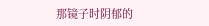那镜子时阴郁的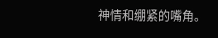神情和绷紧的嘴角。